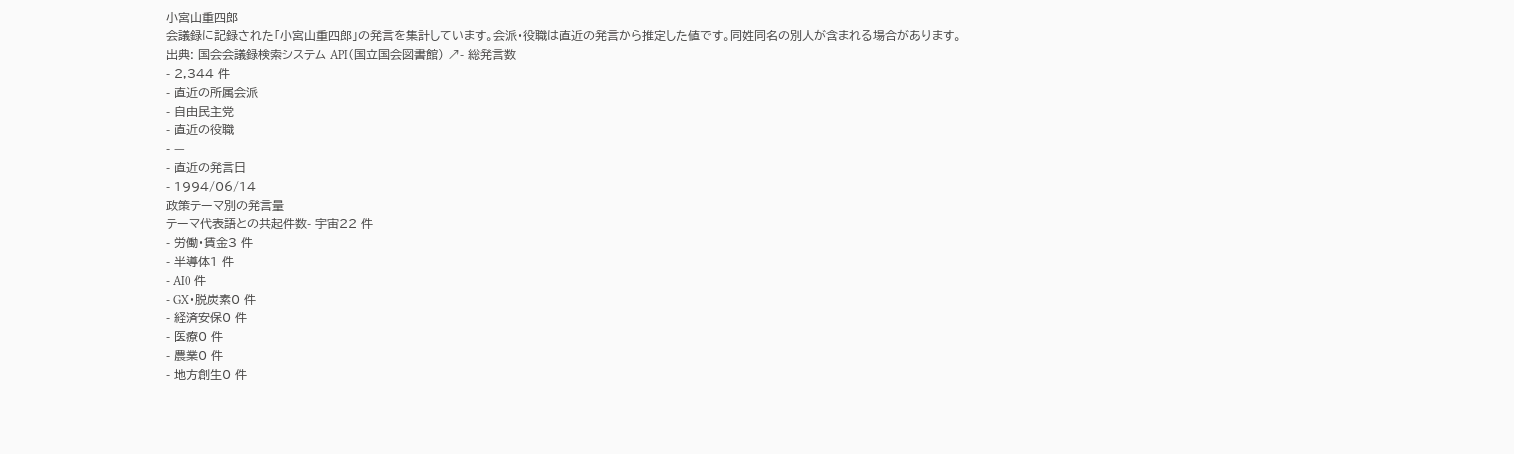小宮山重四郎
会議録に記録された「小宮山重四郎」の発言を集計しています。会派・役職は直近の発言から推定した値です。同姓同名の別人が含まれる場合があります。
出典: 国会会議録検索システム API(国立国会図書館) ↗- 総発言数
- 2,344 件
- 直近の所属会派
- 自由民主党
- 直近の役職
- —
- 直近の発言日
- 1994/06/14
政策テーマ別の発言量
テーマ代表語との共起件数- 宇宙22 件
- 労働・賃金3 件
- 半導体1 件
- AI0 件
- GX・脱炭素0 件
- 経済安保0 件
- 医療0 件
- 農業0 件
- 地方創生0 件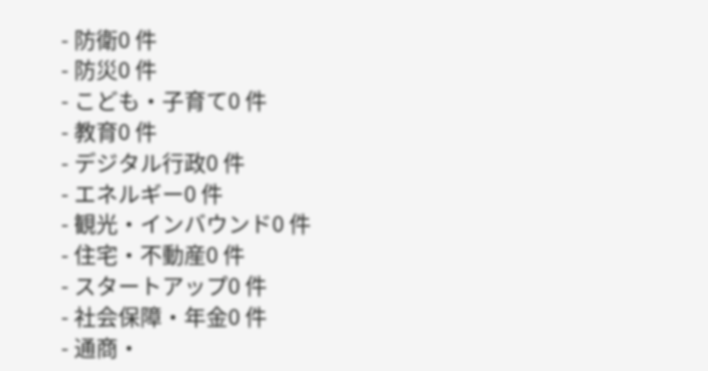- 防衛0 件
- 防災0 件
- こども・子育て0 件
- 教育0 件
- デジタル行政0 件
- エネルギー0 件
- 観光・インバウンド0 件
- 住宅・不動産0 件
- スタートアップ0 件
- 社会保障・年金0 件
- 通商・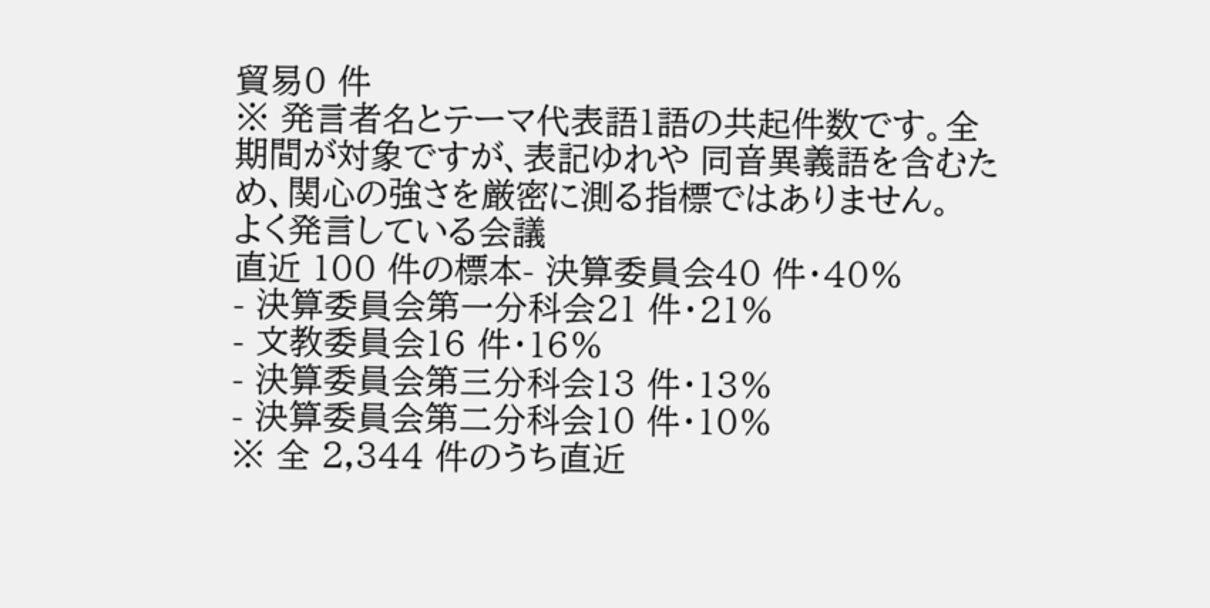貿易0 件
※ 発言者名とテーマ代表語1語の共起件数です。全期間が対象ですが、表記ゆれや 同音異義語を含むため、関心の強さを厳密に測る指標ではありません。
よく発言している会議
直近 100 件の標本- 決算委員会40 件・40%
- 決算委員会第一分科会21 件・21%
- 文教委員会16 件・16%
- 決算委員会第三分科会13 件・13%
- 決算委員会第二分科会10 件・10%
※ 全 2,344 件のうち直近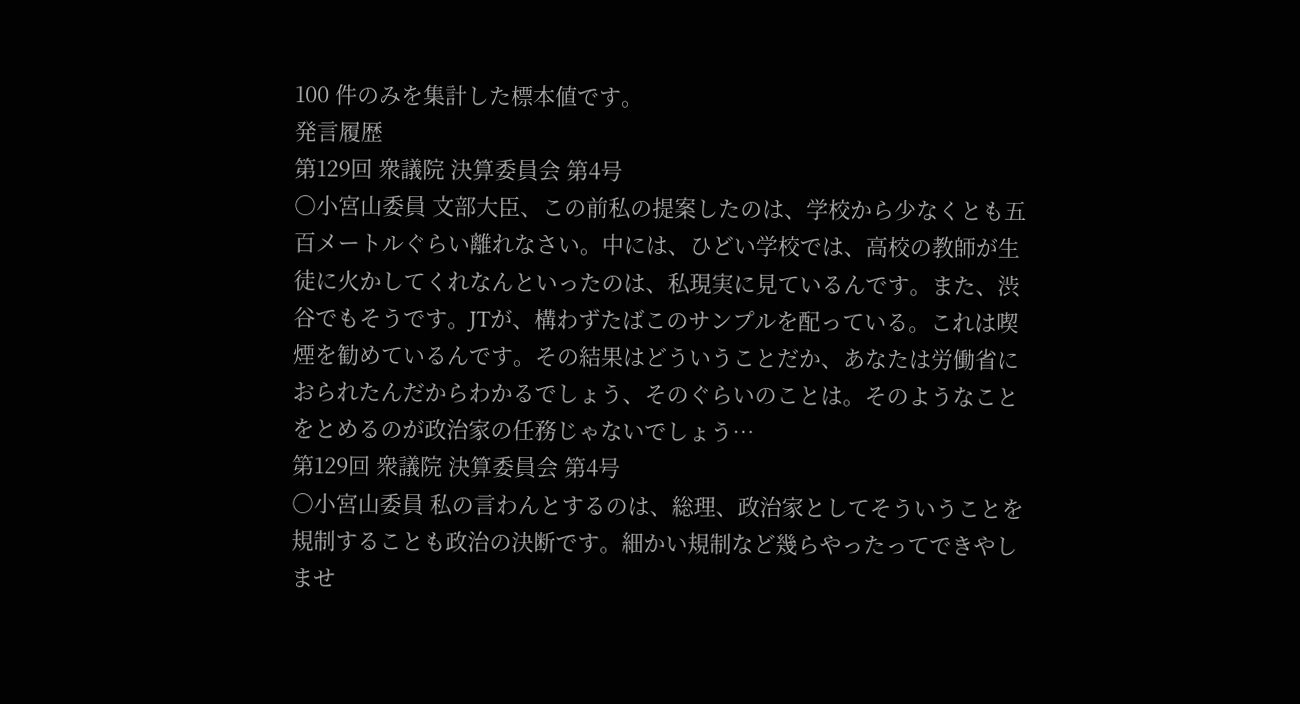100 件のみを集計した標本値です。
発言履歴
第129回 衆議院 決算委員会 第4号
○小宮山委員 文部大臣、この前私の提案したのは、学校から少なくとも五百メートルぐらい離れなさい。中には、ひどい学校では、高校の教師が生徒に火かしてくれなんといったのは、私現実に見ているんです。また、渋谷でもそうです。JTが、構わずたばこのサンプルを配っている。これは喫煙を勧めているんです。その結果はどういうことだか、あなたは労働省におられたんだからわかるでしょう、そのぐらいのことは。そのようなことをとめるのが政治家の任務じゃないでしょう…
第129回 衆議院 決算委員会 第4号
○小宮山委員 私の言わんとするのは、総理、政治家としてそういうことを規制することも政治の決断です。細かい規制など幾らやったってできやしませ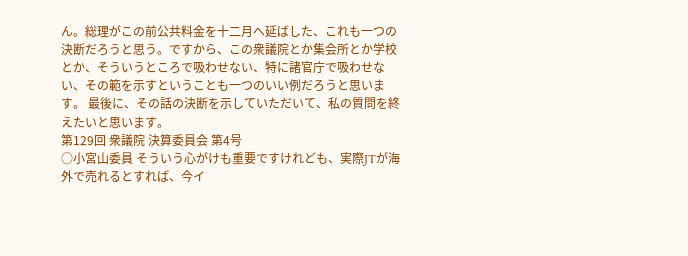ん。総理がこの前公共料金を十二月へ延ばした、これも一つの決断だろうと思う。ですから、この衆議院とか集会所とか学校とか、そういうところで吸わせない、特に諸官庁で吸わせない、その範を示すということも一つのいい例だろうと思います。 最後に、その話の決断を示していただいて、私の質問を終えたいと思います。
第129回 衆議院 決算委員会 第4号
○小宮山委員 そういう心がけも重要ですけれども、実際JTが海外で売れるとすれば、今イ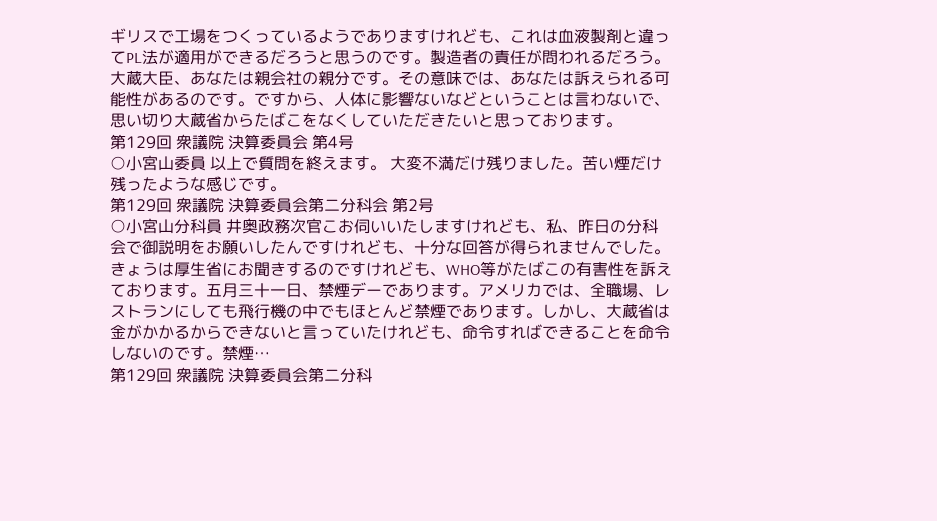ギリスで工場をつくっているようでありますけれども、これは血液製剤と違ってPL法が適用ができるだろうと思うのです。製造者の責任が問われるだろう。 大蔵大臣、あなたは親会社の親分です。その意味では、あなたは訴えられる可能性があるのです。ですから、人体に影響ないなどということは言わないで、思い切り大蔵省からたばこをなくしていただきたいと思っております。
第129回 衆議院 決算委員会 第4号
○小宮山委員 以上で質問を終えます。 大変不満だけ残りました。苦い煙だけ残ったような感じです。
第129回 衆議院 決算委員会第二分科会 第2号
○小宮山分科員 井奥政務次官こお伺いいたしますけれども、私、昨日の分科会で御説明をお願いしたんですけれども、十分な回答が得られませんでした。きょうは厚生省にお聞きするのですけれども、WHO等がたばこの有害性を訴えております。五月三十一日、禁煙デーであります。アメリカでは、全職場、レストランにしても飛行機の中でもほとんど禁煙であります。しかし、大蔵省は金がかかるからできないと言っていたけれども、命令すればできることを命令しないのです。禁煙…
第129回 衆議院 決算委員会第二分科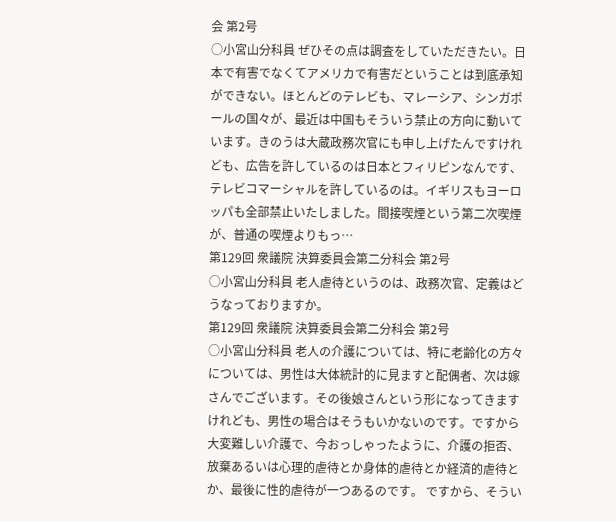会 第2号
○小宮山分科員 ぜひその点は調査をしていただきたい。日本で有害でなくてアメリカで有害だということは到底承知ができない。ほとんどのテレビも、マレーシア、シンガポールの国々が、最近は中国もそういう禁止の方向に動いています。きのうは大蔵政務次官にも申し上げたんですけれども、広告を許しているのは日本とフィリピンなんです、テレビコマーシャルを許しているのは。イギリスもヨーロッパも全部禁止いたしました。間接喫煙という第二次喫煙が、普通の喫煙よりもっ…
第129回 衆議院 決算委員会第二分科会 第2号
○小宮山分科員 老人虐待というのは、政務次官、定義はどうなっておりますか。
第129回 衆議院 決算委員会第二分科会 第2号
○小宮山分科員 老人の介護については、特に老齢化の方々については、男性は大体統計的に見ますと配偶者、次は嫁さんでございます。その後娘さんという形になってきますけれども、男性の場合はそうもいかないのです。ですから大変難しい介護で、今おっしゃったように、介護の拒否、放棄あるいは心理的虐待とか身体的虐待とか経済的虐待とか、最後に性的虐待が一つあるのです。 ですから、そうい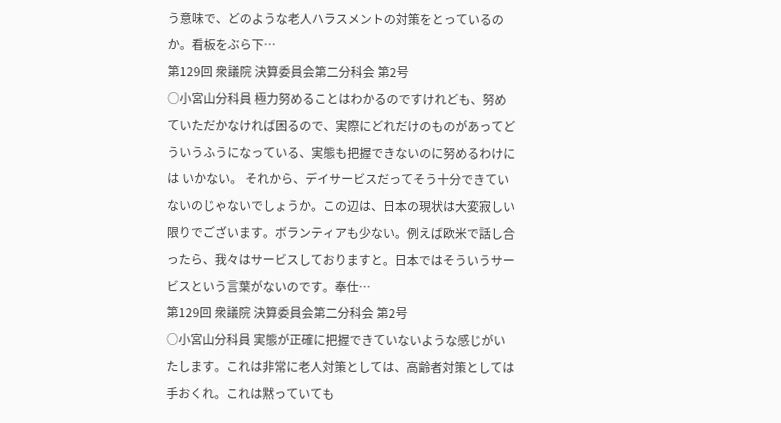う意味で、どのような老人ハラスメントの対策をとっているのか。看板をぶら下…
第129回 衆議院 決算委員会第二分科会 第2号
○小宮山分科員 極力努めることはわかるのですけれども、努めていただかなければ困るので、実際にどれだけのものがあってどういうふうになっている、実態も把握できないのに努めるわけには いかない。 それから、デイサービスだってそう十分できていないのじゃないでしょうか。この辺は、日本の現状は大変寂しい限りでございます。ボランティアも少ない。例えば欧米で話し合ったら、我々はサービスしておりますと。日本ではそういうサービスという言葉がないのです。奉仕…
第129回 衆議院 決算委員会第二分科会 第2号
○小宮山分科員 実態が正確に把握できていないような感じがいたします。これは非常に老人対策としては、高齢者対策としては手おくれ。これは黙っていても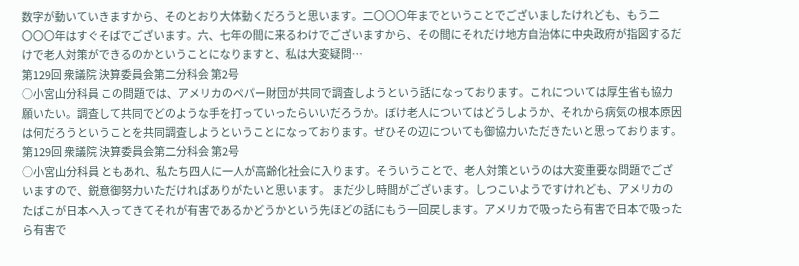数字が動いていきますから、そのとおり大体動くだろうと思います。二〇〇〇年までということでございましたけれども、もう二〇〇〇年はすぐそばでございます。六、七年の間に来るわけでございますから、その間にそれだけ地方自治体に中央政府が指図するだけで老人対策ができるのかということになりますと、私は大変疑問…
第129回 衆議院 決算委員会第二分科会 第2号
○小宮山分科員 この問題では、アメリカのペパー財団が共同で調査しようという話になっております。これについては厚生省も協力願いたい。調査して共同でどのような手を打っていったらいいだろうか。ぼけ老人についてはどうしようか、それから病気の根本原因は何だろうということを共同調査しようということになっております。ぜひその辺についても御協力いただきたいと思っております。
第129回 衆議院 決算委員会第二分科会 第2号
○小宮山分科員 ともあれ、私たち四人に一人が高齢化社会に入ります。そういうことで、老人対策というのは大変重要な問題でございますので、鋭意御努力いただければありがたいと思います。 まだ少し時間がございます。しつこいようですけれども、アメリカのたばこが日本へ入ってきてそれが有害であるかどうかという先ほどの話にもう一回戻します。アメリカで吸ったら有害で日本で吸ったら有害で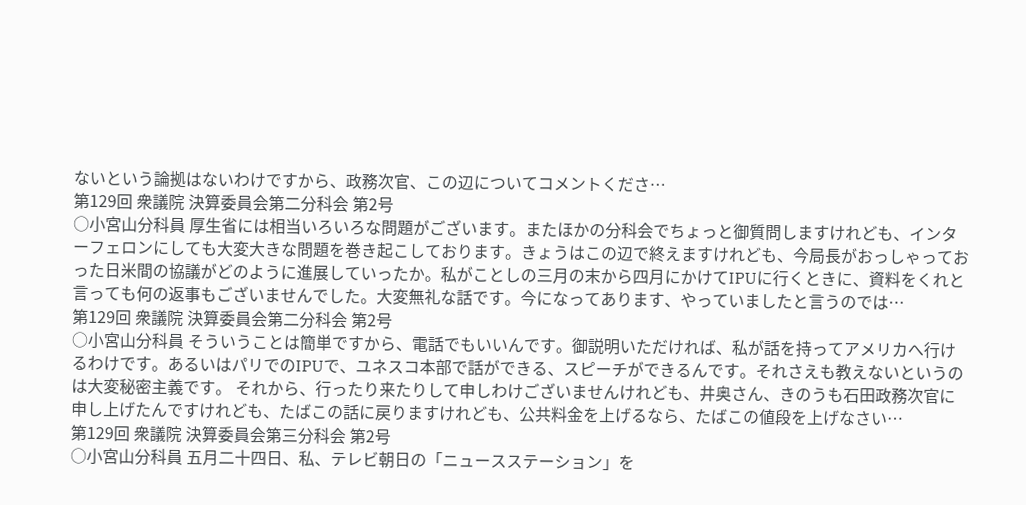ないという論拠はないわけですから、政務次官、この辺についてコメントくださ…
第129回 衆議院 決算委員会第二分科会 第2号
○小宮山分科員 厚生省には相当いろいろな問題がございます。またほかの分科会でちょっと御質問しますけれども、インターフェロンにしても大変大きな問題を巻き起こしております。きょうはこの辺で終えますけれども、今局長がおっしゃっておった日米間の協議がどのように進展していったか。私がことしの三月の末から四月にかけてIPUに行くときに、資料をくれと言っても何の返事もございませんでした。大変無礼な話です。今になってあります、やっていましたと言うのでは…
第129回 衆議院 決算委員会第二分科会 第2号
○小宮山分科員 そういうことは簡単ですから、電話でもいいんです。御説明いただければ、私が話を持ってアメリカへ行けるわけです。あるいはパリでのIPUで、ユネスコ本部で話ができる、スピーチができるんです。それさえも教えないというのは大変秘密主義です。 それから、行ったり来たりして申しわけございませんけれども、井奥さん、きのうも石田政務次官に申し上げたんですけれども、たばこの話に戻りますけれども、公共料金を上げるなら、たばこの値段を上げなさい…
第129回 衆議院 決算委員会第三分科会 第2号
○小宮山分科員 五月二十四日、私、テレビ朝日の「ニュースステーション」を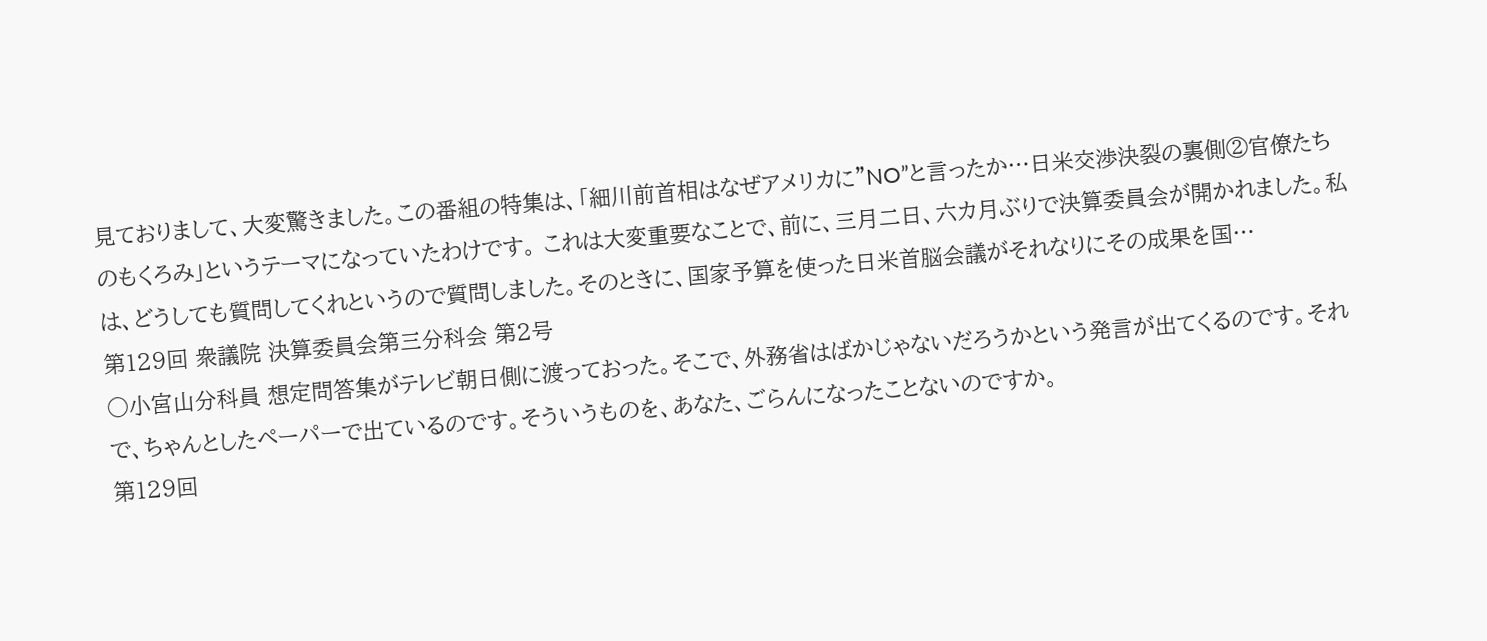見ておりまして、大変驚きました。この番組の特集は、「細川前首相はなぜアメリカに”NO”と言ったか…日米交渉決裂の裏側②官僚たちのもくろみ」というテーマになっていたわけです。 これは大変重要なことで、前に、三月二日、六カ月ぶりで決算委員会が開かれました。私は、どうしても質問してくれというので質問しました。そのときに、国家予算を使った日米首脳会議がそれなりにその成果を国…
第129回 衆議院 決算委員会第三分科会 第2号
○小宮山分科員 想定問答集がテレビ朝日側に渡っておった。そこで、外務省はばかじゃないだろうかという発言が出てくるのです。それで、ちゃんとしたペーパーで出ているのです。そういうものを、あなた、ごらんになったことないのですか。
第129回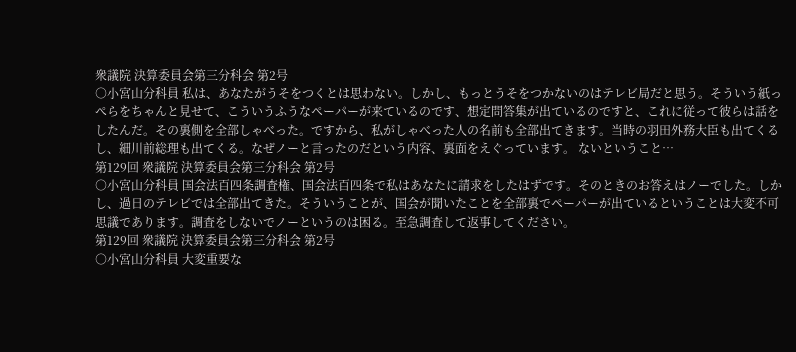衆議院 決算委員会第三分科会 第2号
○小宮山分科員 私は、あなたがうそをつくとは思わない。しかし、もっとうそをつかないのはテレビ局だと思う。そういう紙っぺらをちゃんと見せて、こういうふうなペーパーが来ているのです、想定問答集が出ているのですと、これに従って彼らは話をしたんだ。その裏側を全部しゃべった。ですから、私がしゃべった人の名前も全部出てきます。当時の羽田外務大臣も出てくるし、細川前総理も出てくる。なぜノーと言ったのだという内容、裏面をえぐっています。 ないということ…
第129回 衆議院 決算委員会第三分科会 第2号
○小宮山分科員 国会法百四条調査権、国会法百四条で私はあなたに請求をしたはずです。そのときのお答えはノーでした。しかし、過日のテレビでは全部出てきた。そういうことが、国会が聞いたことを全部裏でペーパーが出ているということは大変不可思議であります。調査をしないでノーというのは困る。至急調査して返事してください。
第129回 衆議院 決算委員会第三分科会 第2号
○小宮山分科員 大変重要な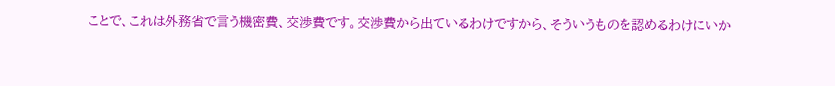ことで、これは外務省で言う機密費、交渉費です。交渉費から出ているわけですから、そういうものを認めるわけにいか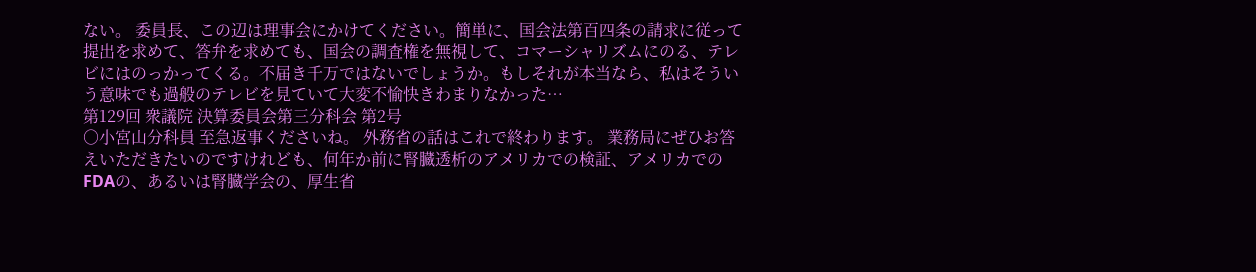ない。 委員長、この辺は理事会にかけてください。簡単に、国会法第百四条の請求に従って提出を求めて、答弁を求めても、国会の調査権を無視して、コマーシャリズムにのる、テレビにはのっかってくる。不届き千万ではないでしょうか。もしそれが本当なら、私はそういう意味でも過般のテレビを見ていて大変不愉快きわまりなかった…
第129回 衆議院 決算委員会第三分科会 第2号
○小宮山分科員 至急返事くださいね。 外務省の話はこれで終わります。 業務局にぜひお答えいただきたいのですけれども、何年か前に腎臓透析のアメリカでの検証、アメリカでのFDAの、あるいは腎臓学会の、厚生省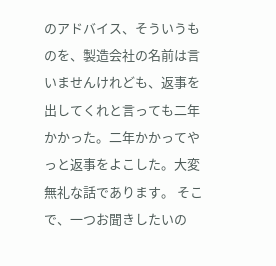のアドバイス、そういうものを、製造会社の名前は言いませんけれども、返事を出してくれと言っても二年かかった。二年かかってやっと返事をよこした。大変無礼な話であります。 そこで、一つお聞きしたいの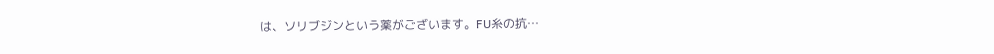は、ソリブジンという薬がございます。FU糸の抗…